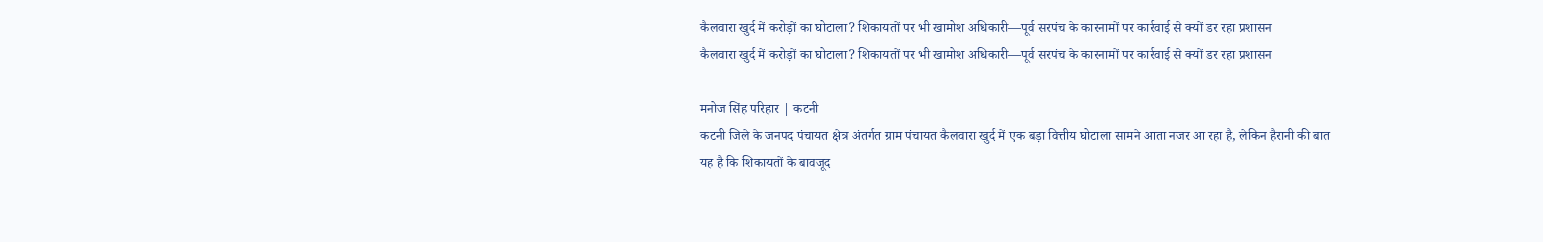कैलवारा खुर्द में करोड़ों का घोटाला? शिकायतों पर भी खामोश अधिकारी—पूर्व सरपंच के कारनामों पर कार्रवाई से क्यों डर रहा प्रशासन
कैलवारा खुर्द में करोड़ों का घोटाला? शिकायतों पर भी खामोश अधिकारी—पूर्व सरपंच के कारनामों पर कार्रवाई से क्यों डर रहा प्रशासन

मनोज सिंह परिहार | कटनी
कटनी जिले के जनपद पंचायत क्षेत्र अंतर्गत ग्राम पंचायत कैलवारा खुर्द में एक बड़ा वित्तीय घोटाला सामने आता नजर आ रहा है, लेकिन हैरानी की बात यह है कि शिकायतों के बावजूद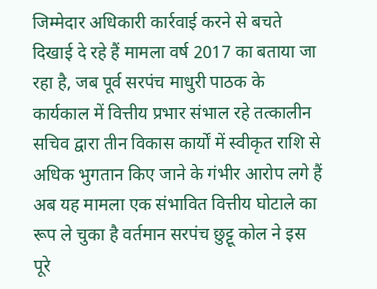जिम्मेदार अधिकारी कार्रवाई करने से बचते दिखाई दे रहे हैं मामला वर्ष 2017 का बताया जा रहा है, जब पूर्व सरपंच माधुरी पाठक के कार्यकाल में वित्तीय प्रभार संभाल रहे तत्कालीन सचिव द्वारा तीन विकास कार्यों में स्वीकृत राशि से अधिक भुगतान किए जाने के गंभीर आरोप लगे हैं अब यह मामला एक संभावित वित्तीय घोटाले का रूप ले चुका है वर्तमान सरपंच छुट्टू कोल ने इस पूरे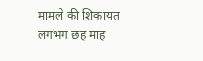मामले की शिकायत लगभग छह माह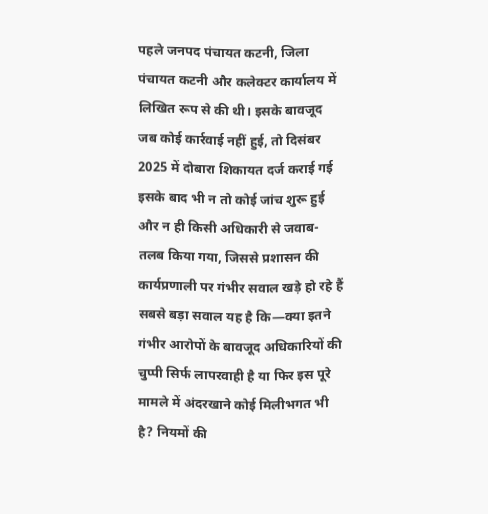पहले जनपद पंचायत कटनी, जिला पंचायत कटनी और कलेक्टर कार्यालय में लिखित रूप से की थी। इसके बावजूद जब कोई कार्रवाई नहीं हुई, तो दिसंबर 2025 में दोबारा शिकायत दर्ज कराई गई इसके बाद भी न तो कोई जांच शुरू हुई और न ही किसी अधिकारी से जवाब-तलब किया गया, जिससे प्रशासन की कार्यप्रणाली पर गंभीर सवाल खड़े हो रहे हैं सबसे बड़ा सवाल यह है कि—क्या इतने गंभीर आरोपों के बावजूद अधिकारियों की चुप्पी सिर्फ लापरवाही है या फिर इस पूरे मामले में अंदरखाने कोई मिलीभगत भी है? नियमों की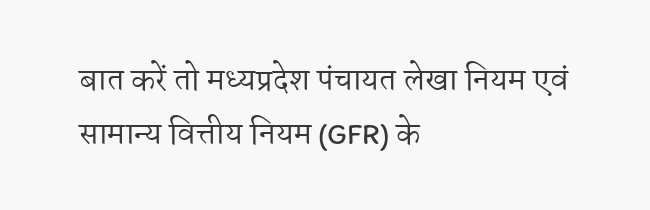बात करें तो मध्यप्रदेश पंचायत लेखा नियम एवं सामान्य वित्तीय नियम (GFR) के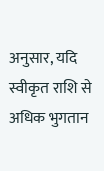अनुसार, यदि स्वीकृत राशि से अधिक भुगतान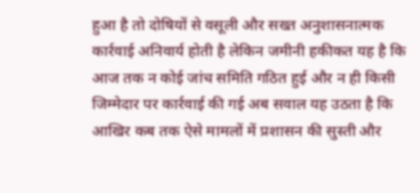हुआ है तो दोषियों से वसूली और सख्त अनुशासनात्मक कार्रवाई अनिवार्य होती है लेकिन जमीनी हकीकत यह है कि आज तक न कोई जांच समिति गठित हुई और न ही किसी जिम्मेदार पर कार्रवाई की गई अब सवाल यह उठता है कि आखिर कब तक ऐसे मामलों में प्रशासन की सुस्ती और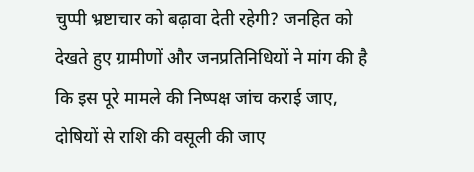चुप्पी भ्रष्टाचार को बढ़ावा देती रहेगी? जनहित को देखते हुए ग्रामीणों और जनप्रतिनिधियों ने मांग की है कि इस पूरे मामले की निष्पक्ष जांच कराई जाए, दोषियों से राशि की वसूली की जाए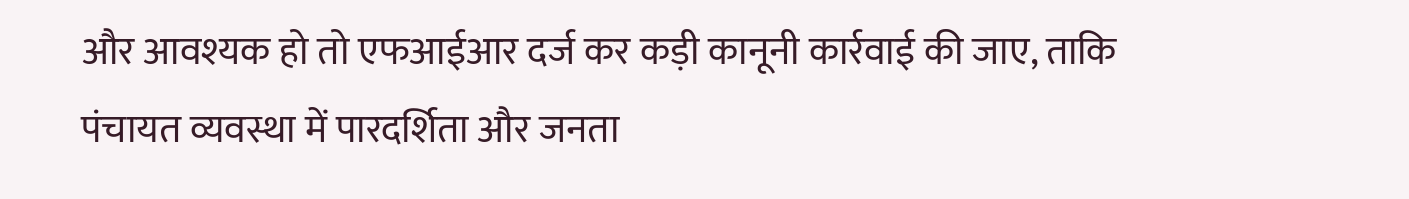और आवश्यक हो तो एफआईआर दर्ज कर कड़ी कानूनी कार्रवाई की जाए, ताकि पंचायत व्यवस्था में पारदर्शिता और जनता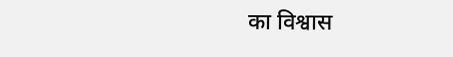का विश्वास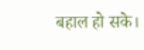बहाल हो सके।